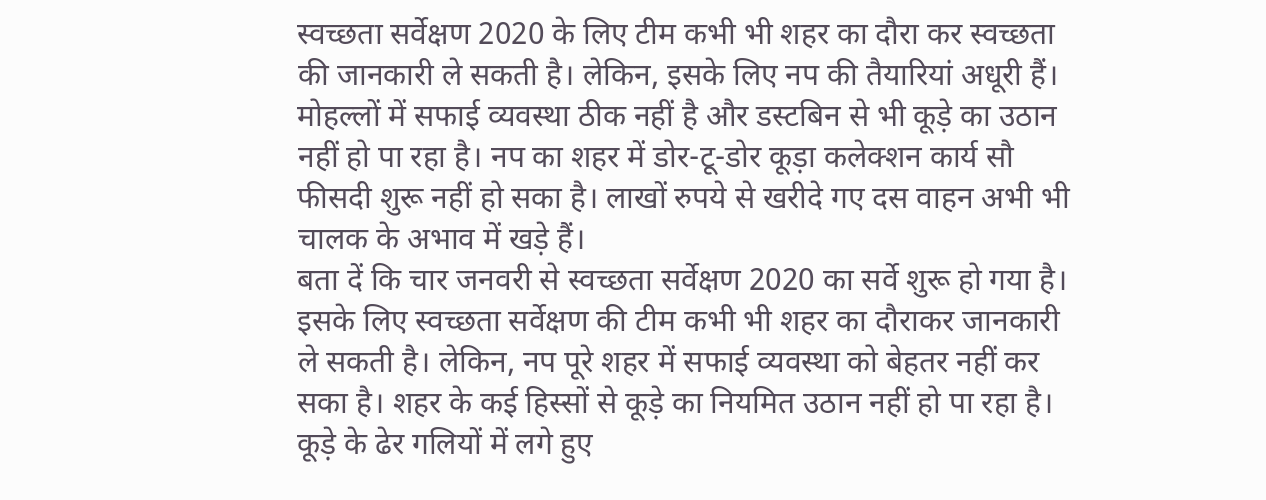स्वच्छता सर्वेक्षण 2020 के लिए टीम कभी भी शहर का दौरा कर स्वच्छता की जानकारी ले सकती है। लेकिन, इसके लिए नप की तैयारियां अधूरी हैं। मोहल्लों में सफाई व्यवस्था ठीक नहीं है और डस्टबिन से भी कूड़े का उठान नहीं हो पा रहा है। नप का शहर में डोर-टू-डोर कूड़ा कलेक्शन कार्य सौ फीसदी शुरू नहीं हो सका है। लाखों रुपये से खरीदे गए दस वाहन अभी भी चालक के अभाव में खड़े हैं।
बता दें कि चार जनवरी से स्वच्छता सर्वेक्षण 2020 का सर्वे शुरू हो गया है। इसके लिए स्वच्छता सर्वेक्षण की टीम कभी भी शहर का दौराकर जानकारी ले सकती है। लेकिन, नप पूरे शहर में सफाई व्यवस्था को बेहतर नहीं कर सका है। शहर के कई हिस्सों से कूड़े का नियमित उठान नहीं हो पा रहा है। कूड़े के ढेर गलियों में लगे हुए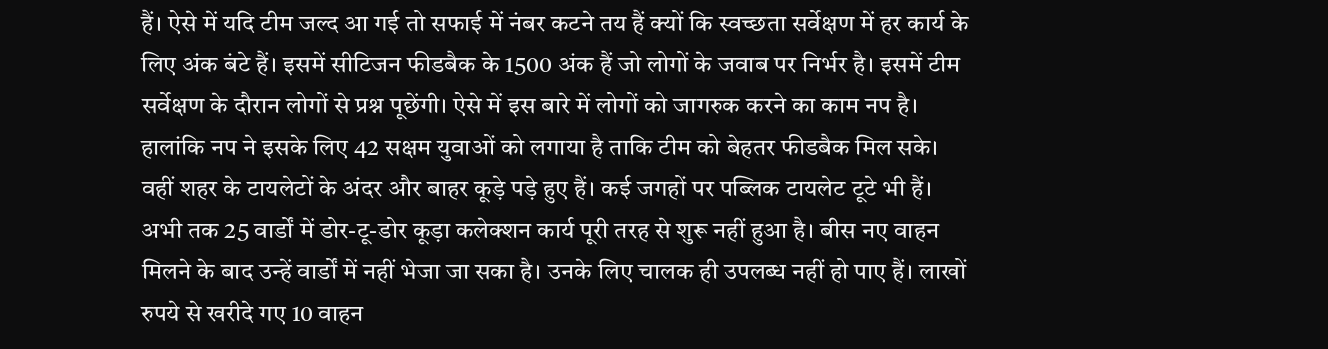हैं। ऐसे में यदि टीम जल्द आ गई तो सफाई में नंबर कटने तय हैं क्यों कि स्वच्छता सर्वेक्षण में हर कार्य के लिए अंक बंटे हैं। इसमें सीटिजन फीडबैक के 1500 अंक हैं जो लोगों के जवाब पर निर्भर है। इसमें टीम सर्वेक्षण के दौरान लोगों से प्रश्न पूछेंगी। ऐसे में इस बारे में लोगों को जागरुक करने का काम नप है। हालांकि नप ने इसके लिए 42 सक्षम युवाओं को लगाया है ताकि टीम को बेहतर फीडबैक मिल सके।
वहीं शहर के टायलेटों के अंदर और बाहर कूड़े पड़े हुए हैं। कई जगहों पर पब्लिक टायलेट टूटे भी हैं। अभी तक 25 वार्डों में डोर-टू-डोर कूड़ा कलेक्शन कार्य पूरी तरह से शुरू नहीं हुआ है। बीस नए वाहन मिलने के बाद उन्हें वार्डों में नहीं भेजा जा सका है। उनके लिए चालक ही उपलब्ध नहीं हो पाए हैं। लाखों रुपये से खरीदे गए 10 वाहन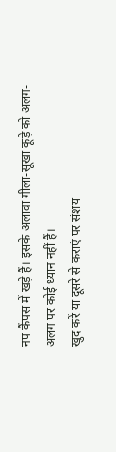नप कैंपस में खड़े हैं। इसके अलावा गीला-सूखा कूड़े को अलग-अलग पर कोई ध्यान नहीं हैं।
खुद करें या दूसरे से कराएं पर संशय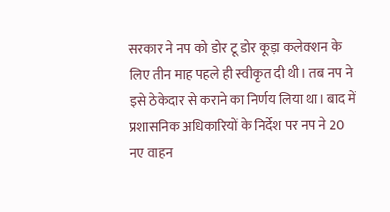सरकार ने नप को डोर टू डोर कूड़ा कलेक्शन के लिए तीन माह पहले ही स्वीकृत दी थी। तब नप ने इसे ठेकेदार से कराने का निर्णय लिया था। बाद में प्रशासनिक अधिकारियों के निर्देश पर नप ने 20 नए वाहन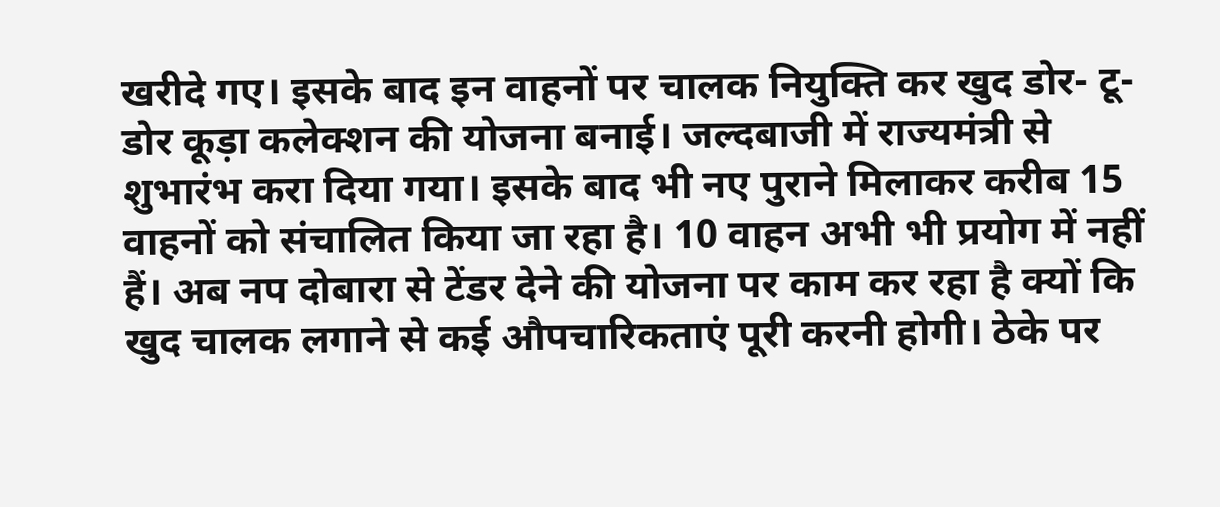खरीदे गए। इसके बाद इन वाहनों पर चालक नियुक्ति कर खुद डोर- टू-डोर कूड़ा कलेक्शन की योजना बनाई। जल्दबाजी में राज्यमंत्री से शुभारंभ करा दिया गया। इसके बाद भी नए पुराने मिलाकर करीब 15 वाहनों को संचालित किया जा रहा है। 10 वाहन अभी भी प्रयोग में नहीं हैं। अब नप दोबारा से टेंडर देने की योजना पर काम कर रहा है क्यों कि खुद चालक लगाने से कई औपचारिकताएं पूरी करनी होगी। ठेके पर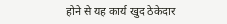होने से यह कार्य खुद ठेकेदार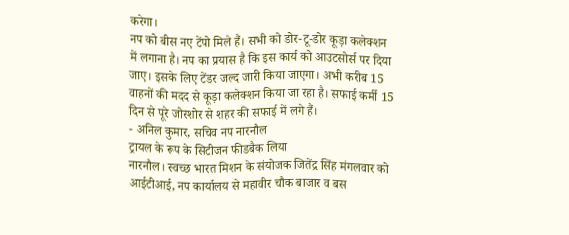करेगा।
नप को बीस नए टेंपो मिले हैं। सभी को डोर-टू-डोर कूड़ा कलेक्शन में लगाना है। नप का प्रयास है कि इस कार्य को आउटसोर्स पर दिया जाए। इसके लिए टेंडर जल्द जारी किया जाएगा। अभी करीब 15 वाहनों की मदद से कूड़ा कलेक्शन किया जा रहा है। सफाई कर्मी 15 दिन से पूरे जोरशोर से शहर की सफाई में लगे हैं।
- अनिल कुमार, सचिव नप नारनौल
ट्रायल के रूप के सिटीजन फीडबैक लिया
नारनौल। स्वच्छ भारत मिशन के संयोजक जितेंद्र सिंह मंगलवार को आईटीआई, नप कार्यालय से महावीर चौक बाजार व बस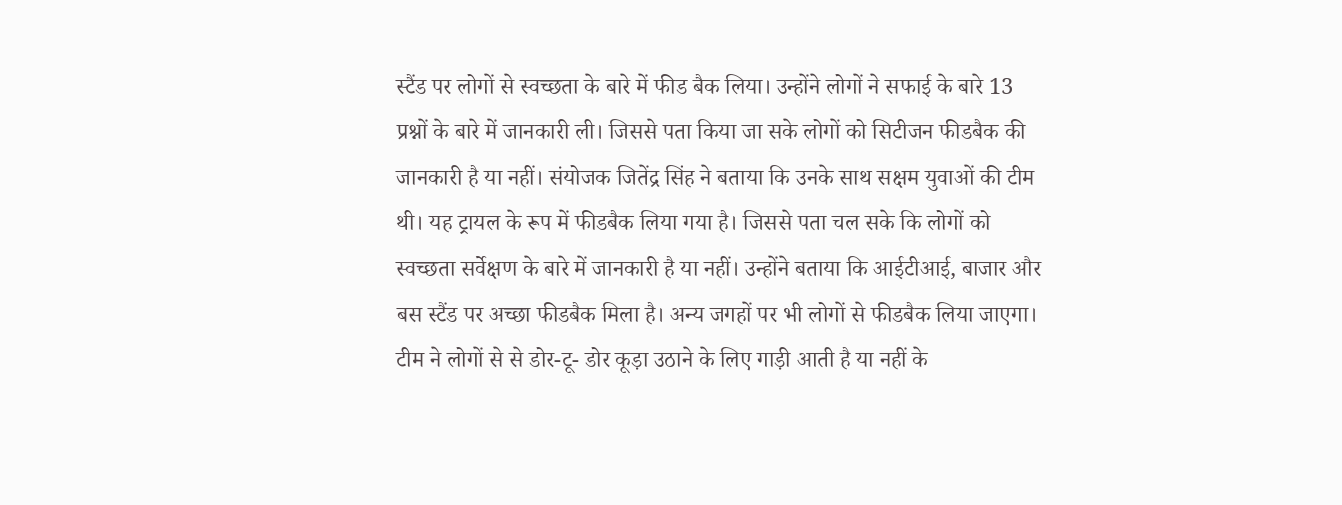स्टैंड पर लोगों से स्वच्छता के बारे में फीड बैक लिया। उन्होंने लोगों ने सफाई के बारे 13 प्रश्नों के बारे में जानकारी ली। जिससे पता किया जा सके लोगों को सिटीजन फीडबैक की जानकारी है या नहीं। संयोजक जितेंद्र सिंह ने बताया कि उनके साथ सक्षम युवाओं की टीम थी। यह ट्रायल के रूप में फीडबैक लिया गया है। जिससे पता चल सके कि लोगों को स्वच्छता सर्वेक्षण के बारे में जानकारी है या नहीं। उन्होंने बताया कि आईटीआई, बाजार और बस स्टैंड पर अच्छा फीडबैक मिला है। अन्य जगहों पर भी लोगों से फीडबैक लिया जाएगा। टीम ने लोगों से से डोर-टू- डोर कूड़ा उठाने के लिए गाड़ी आती है या नहीं के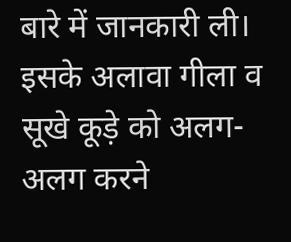बारे में जानकारी ली। इसके अलावा गीला व सूखे कूड़े को अलग-अलग करने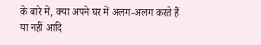के बारे में, क्या अपने घर में अलग-अलग करते हैं या नहीं आदि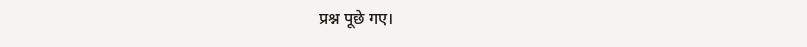प्रश्न पूछे गए।